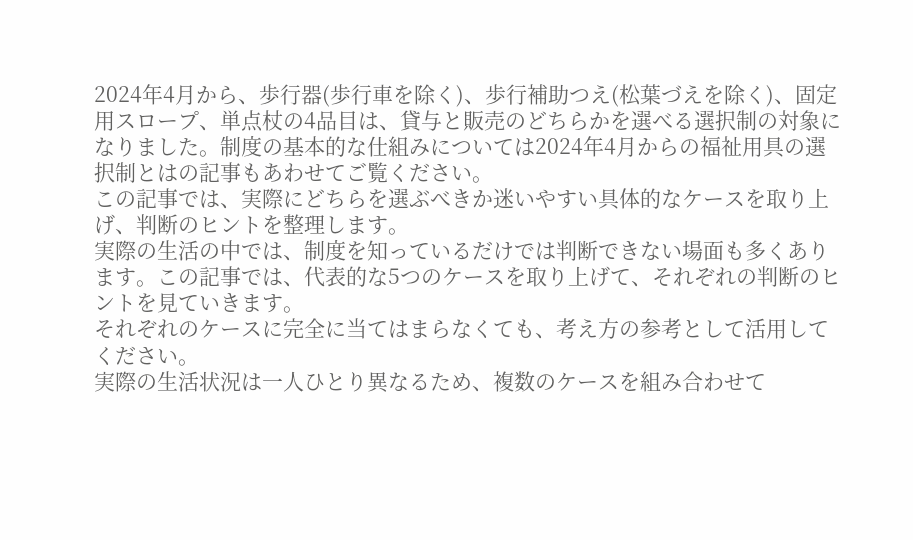2024年4月から、歩行器(歩行車を除く)、歩行補助つえ(松葉づえを除く)、固定用スロープ、単点杖の4品目は、貸与と販売のどちらかを選べる選択制の対象になりました。制度の基本的な仕組みについては2024年4月からの福祉用具の選択制とはの記事もあわせてご覧ください。
この記事では、実際にどちらを選ぶべきか迷いやすい具体的なケースを取り上げ、判断のヒントを整理します。
実際の生活の中では、制度を知っているだけでは判断できない場面も多くあります。この記事では、代表的な5つのケースを取り上げて、それぞれの判断のヒントを見ていきます。
それぞれのケースに完全に当てはまらなくても、考え方の参考として活用してください。
実際の生活状況は一人ひとり異なるため、複数のケースを組み合わせて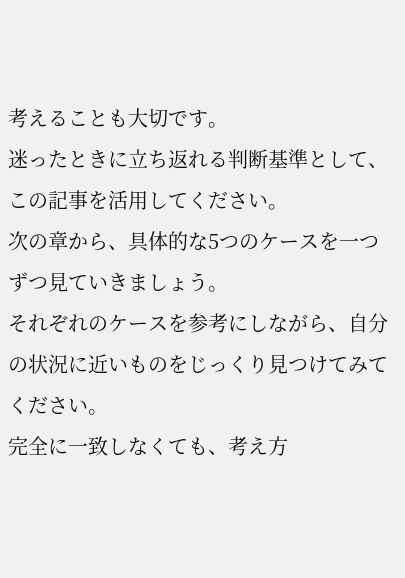考えることも大切です。
迷ったときに立ち返れる判断基準として、この記事を活用してください。
次の章から、具体的な5つのケースを一つずつ見ていきましょう。
それぞれのケースを参考にしながら、自分の状況に近いものをじっくり見つけてみてください。
完全に一致しなくても、考え方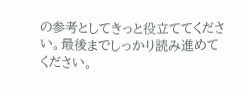の参考としてきっと役立ててください。最後までしっかり読み進めてください。